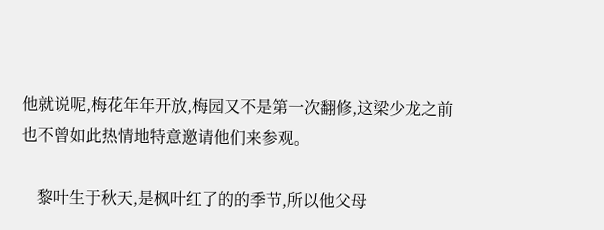他就说呢,梅花年年开放,梅园又不是第一次翻修,这梁少龙之前也不曾如此热情地特意邀请他们来参观。

    黎叶生于秋天,是枫叶红了的的季节,所以他父母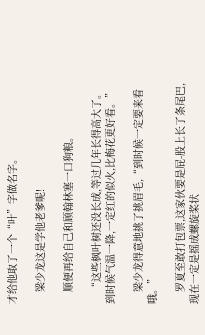才给他取了一个“叶”字做名字。

    梁少龙这是学他老爹呢!

    顺便再给自己和顾翰林塞一口狗粮。

    “这些枫叶树还没长成,等过几年长得高大了。到时候气温一降,一定红的似火,比梅花更好看。”

    梁少龙得意地挑了挑眉毛,“到时候一定要来看哦。”

    罗夏至敢打包票,这家伙要是屁-股上长了条尾巴,现在一定是摇成螺旋桨状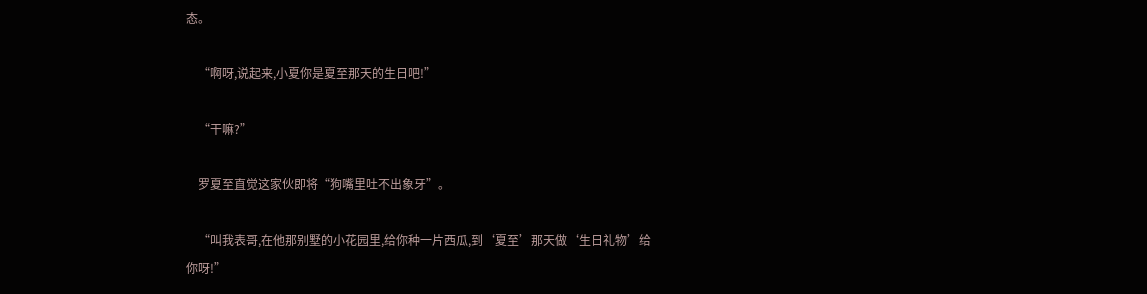态。

    “啊呀,说起来,小夏你是夏至那天的生日吧!”

    “干嘛?”

    罗夏至直觉这家伙即将“狗嘴里吐不出象牙”。

    “叫我表哥,在他那别墅的小花园里,给你种一片西瓜,到‘夏至’那天做‘生日礼物’给你呀!”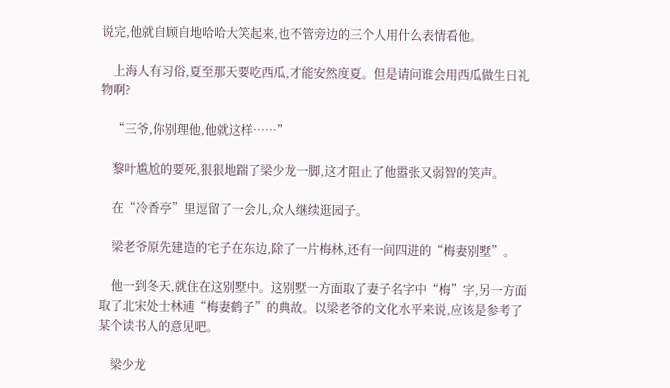说完,他就自顾自地哈哈大笑起来,也不管旁边的三个人用什么表情看他。

    上海人有习俗,夏至那天要吃西瓜,才能安然度夏。但是请问谁会用西瓜做生日礼物啊?

    “三爷,你别理他,他就这样……”

    黎叶尴尬的要死,狠狠地踹了梁少龙一脚,这才阻止了他嚣张又弱智的笑声。

    在“冷香亭”里逗留了一会儿,众人继续逛园子。

    梁老爷原先建造的宅子在东边,除了一片梅林,还有一间四进的“梅妻别墅”。

    他一到冬天,就住在这别墅中。这别墅一方面取了妻子名字中“梅”字,另一方面取了北宋处士林逋“梅妻鹤子”的典故。以梁老爷的文化水平来说,应该是参考了某个读书人的意见吧。

    梁少龙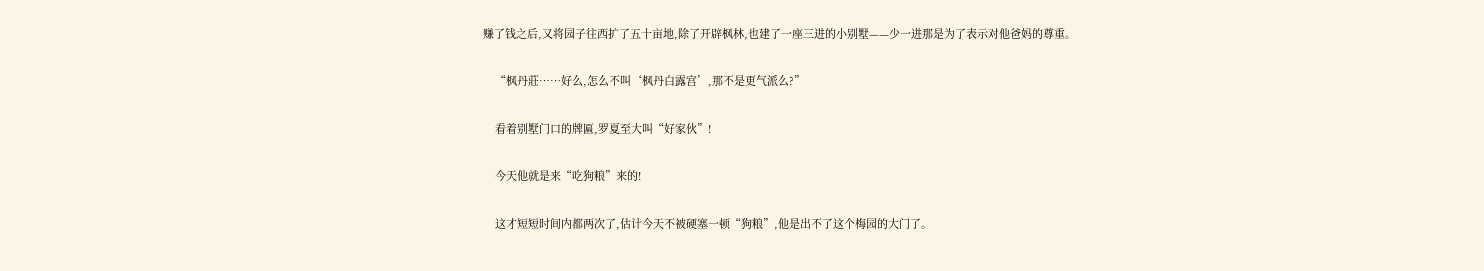赚了钱之后,又将园子往西扩了五十亩地,除了开辟枫林,也建了一座三进的小别墅——少一进那是为了表示对他爸妈的尊重。

    “枫丹莊……好么,怎么不叫‘枫丹白露宫’,那不是更气派么?”

    看着别墅门口的牌匾,罗夏至大叫“好家伙”!

    今天他就是来“吃狗粮”来的!

    这才短短时间内都两次了,估计今天不被硬塞一顿“狗粮”,他是出不了这个梅园的大门了。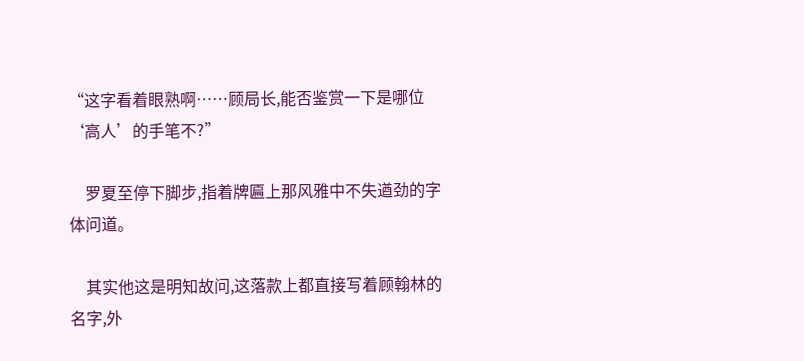“这字看着眼熟啊……顾局长,能否鉴赏一下是哪位‘高人’的手笔不?”

    罗夏至停下脚步,指着牌匾上那风雅中不失遒劲的字体问道。

    其实他这是明知故问,这落款上都直接写着顾翰林的名字,外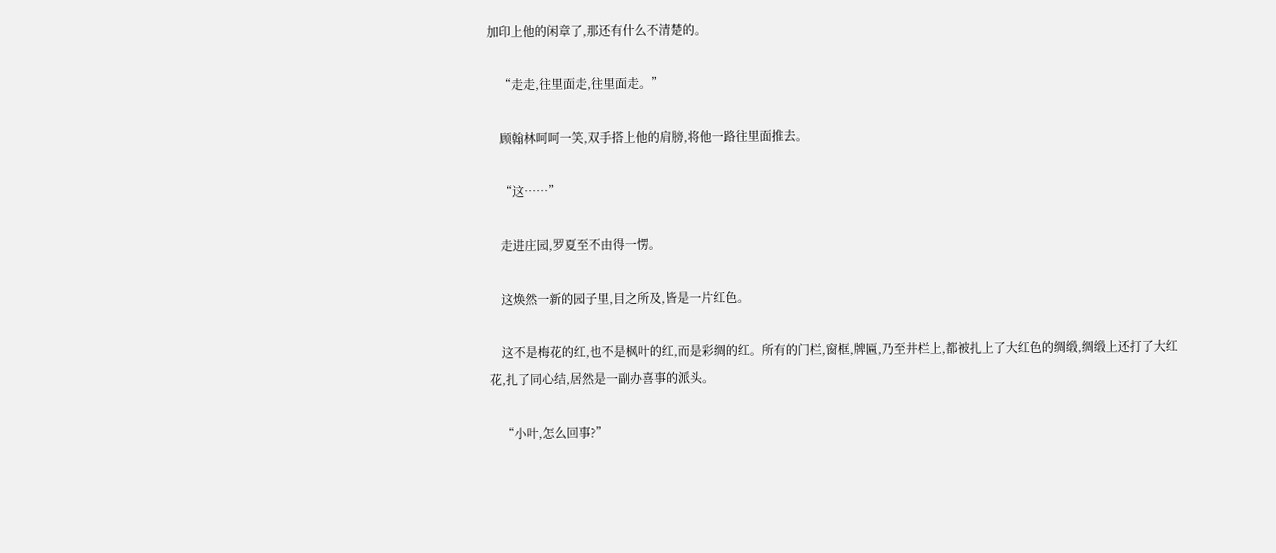加印上他的闲章了,那还有什么不清楚的。

    “走走,往里面走,往里面走。”

    顾翰林呵呵一笑,双手搭上他的肩膀,将他一路往里面推去。

    “这……”

    走进庄园,罗夏至不由得一愣。

    这焕然一新的园子里,目之所及,皆是一片红色。

    这不是梅花的红,也不是枫叶的红,而是彩绸的红。所有的门栏,窗框,牌匾,乃至井栏上,都被扎上了大红色的绸缎,绸缎上还打了大红花,扎了同心结,居然是一副办喜事的派头。

    “小叶,怎么回事?”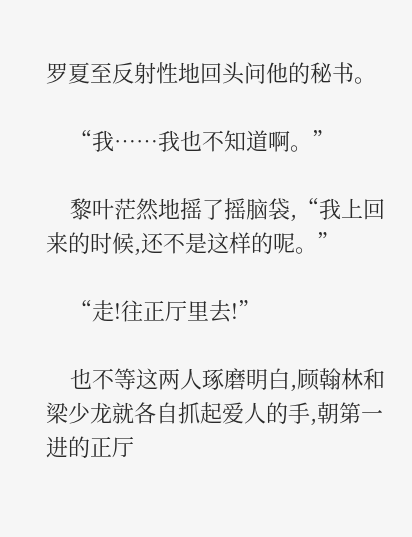罗夏至反射性地回头问他的秘书。

    “我……我也不知道啊。”

    黎叶茫然地摇了摇脑袋,“我上回来的时候,还不是这样的呢。”

    “走!往正厅里去!”

    也不等这两人琢磨明白,顾翰林和梁少龙就各自抓起爱人的手,朝第一进的正厅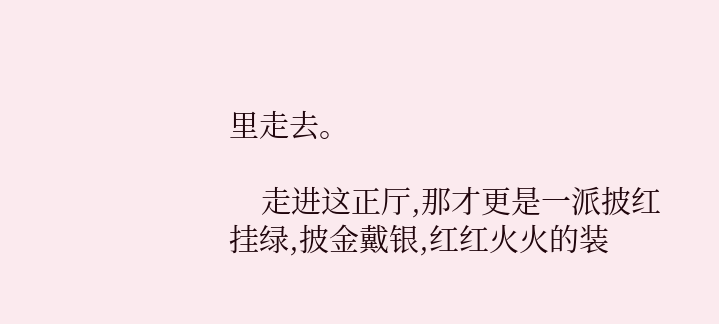里走去。

    走进这正厅,那才更是一派披红挂绿,披金戴银,红红火火的装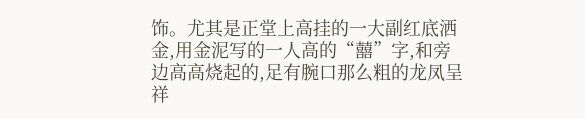饰。尤其是正堂上高挂的一大副红底洒金,用金泥写的一人高的“囍”字,和旁边高高烧起的,足有腕口那么粗的龙凤呈祥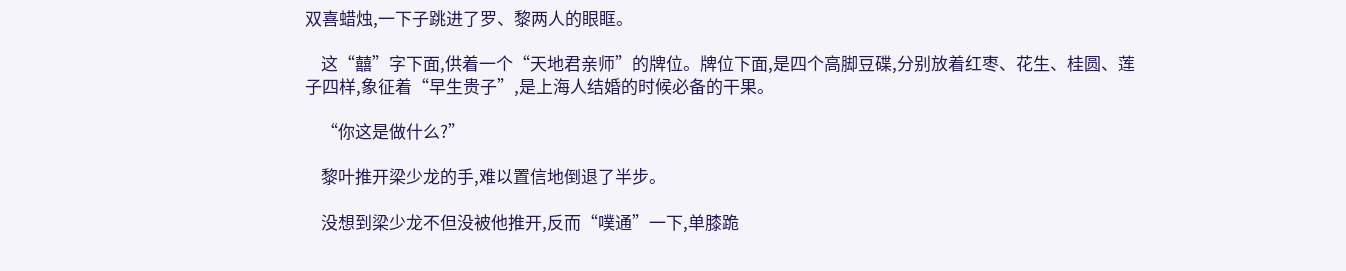双喜蜡烛,一下子跳进了罗、黎两人的眼眶。

    这“囍”字下面,供着一个“天地君亲师”的牌位。牌位下面,是四个高脚豆碟,分别放着红枣、花生、桂圆、莲子四样,象征着“早生贵子”,是上海人结婚的时候必备的干果。

    “你这是做什么?”

    黎叶推开梁少龙的手,难以置信地倒退了半步。

    没想到梁少龙不但没被他推开,反而“噗通”一下,单膝跪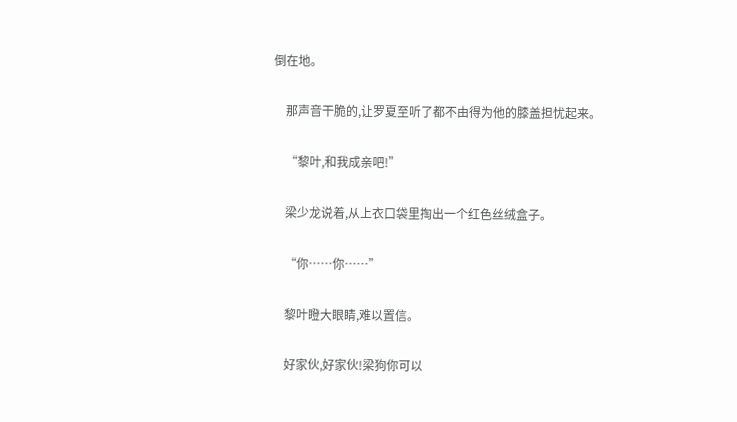倒在地。

    那声音干脆的,让罗夏至听了都不由得为他的膝盖担忧起来。

    “黎叶,和我成亲吧!”

    梁少龙说着,从上衣口袋里掏出一个红色丝绒盒子。

    “你……你……”

    黎叶瞪大眼睛,难以置信。

    好家伙,好家伙!梁狗你可以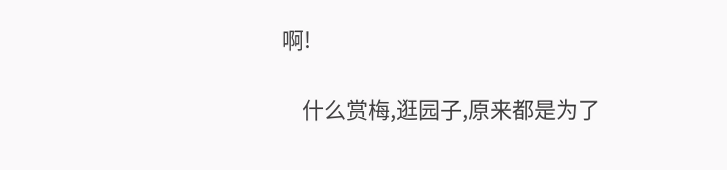啊!

    什么赏梅,逛园子,原来都是为了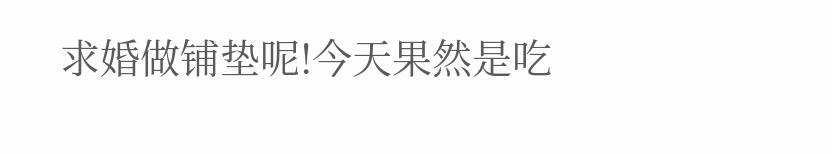求婚做铺垫呢!今天果然是吃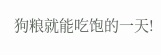狗粮就能吃饱的一天!